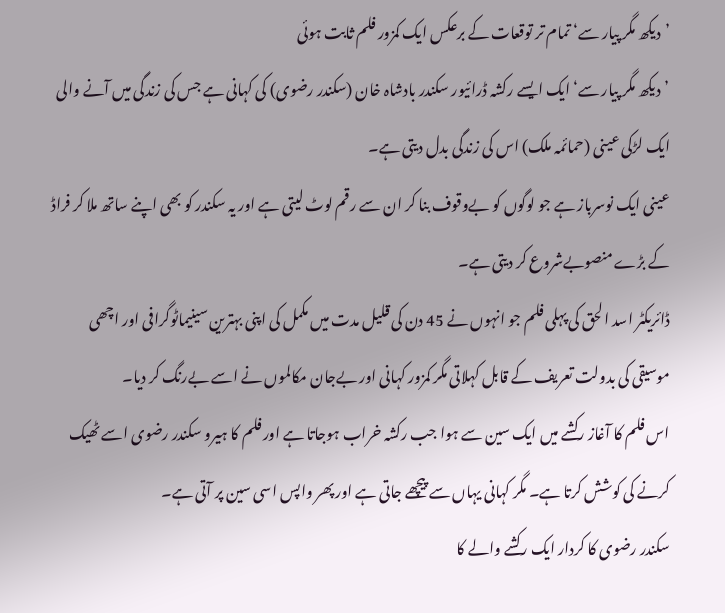’دیکھ مگر پیار سے‘ تمام تر توقعات کے برعکس ایک کمزور فلم ثابت ہوئی
’دیکھ مگر پیار سے‘ ایک ایسے رکشہ ڈرائیور سکندر بادشاہ خان (سکندر رضوی) کی کہانی ہے جس کی زندگی میں آنے والی ایک لڑکی عینی (حمائمہ ملک) اس کی زندگی بدل دیتی ہے۔
عینی ایک نوسرباز ہے جو لوگوں کو بےوقوف بنا کر ان سے رقم لوٹ لیتی ہے اور یہ سکندر کو بھی اپنے ساتھ ملا کر فراڈ کے بڑے منصوبےشروع کر دیتی ہے۔
ڈائریکٹر اسد الحق کی پہلی فلم جو انہوں نے 45 دن کی قلیل مدت میں مکمل کی اپنی بہترین سینیماٹوگرافی اور اچھی موسیقی کی بدولت تعریف کے قابل کہلاتی مگر کمزور کہانی اور بےجان مکالموں نے اسے بےرنگ کر دیا۔
اس فلم کا آغاز رکشے میں ایک سین سے ہوا جب رکشہ خراب ہوجاتا ہے اور فلم کا ہیرو سکندر رضوی اسے ٹھیک کرنے کی کوشش کرتا ہے۔ مگر کہانی یہاں سے پیچھے جاتی ہے اور پھر واپس اسی سین پر آتی ہے۔
سکندر رضوی کا کردار ایک رکشے والے کا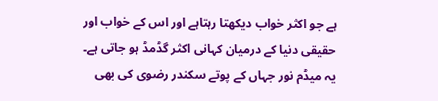ہے جو اکثر خواب دیکھتا رہتاہے اور اس کے خواب اور حقیقی دنیا کے درمیان کہانی اکثر گڈمڈ ہو جاتی ہے۔
یہ میڈم نور جہاں کے پوتے سکندر رضوی کی بھی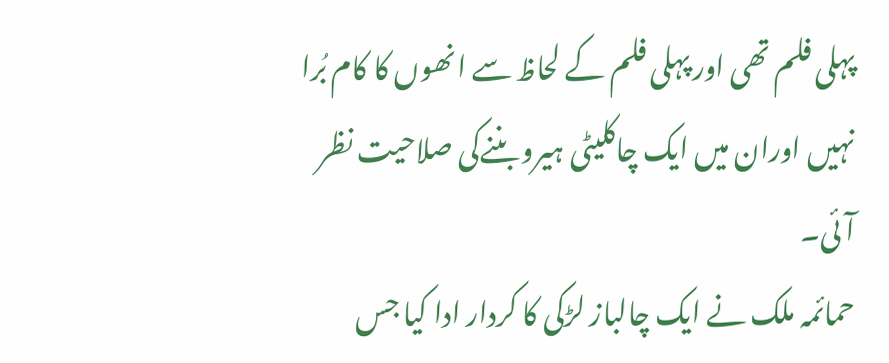پہلی فلم تھی اور پہلی فلم کے لحاظ سے انھوں کا کام بُرا نہیں اوران میں ایک چاکلیٹی ہیرو بننےکی صلاحیت نظر آئی۔
حمائمہ ملک نے ایک چالباز لڑکی کا کردار ادا کیا جس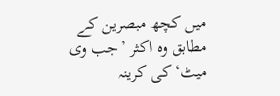میں کچھ مبصرین کے مطابق وہ اکثر ’جب وی میٹ‘ کی کرینہ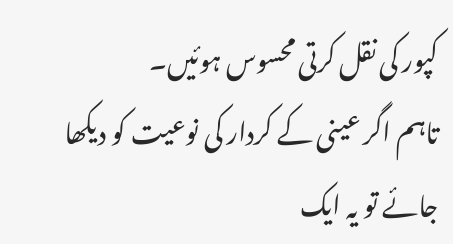کپور کی نقل کرتی محسوس ہوئیں۔
تاہم اگر عینی کے کردار کی نوعیت کو دیکھا جائے تو یہ ایک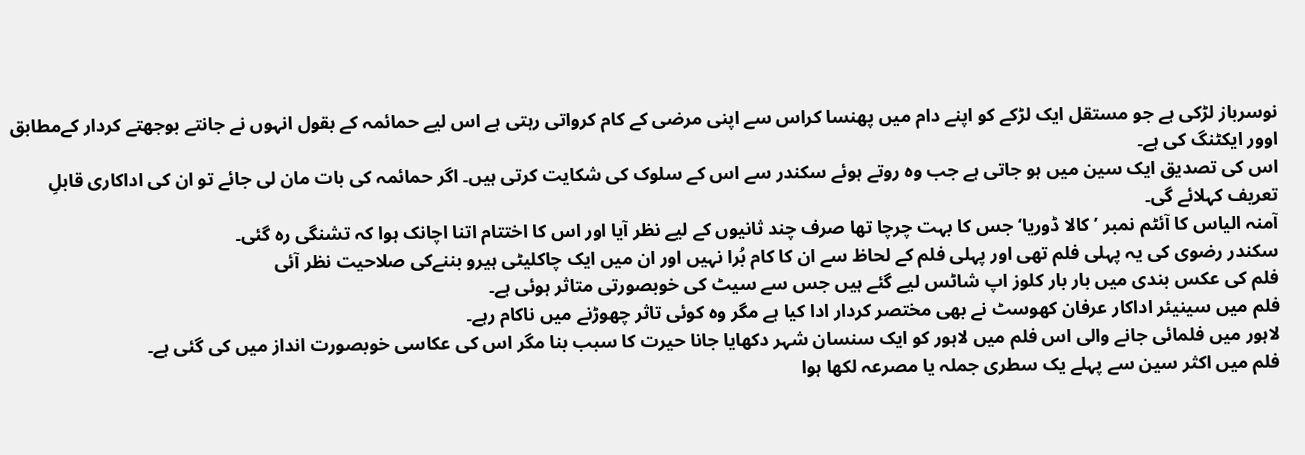نوسرباز لڑکی ہے جو مستقل ایک لڑکے کو اپنے دام میں پھنسا کراس سے اپنی مرضی کے کام کرواتی رہتی ہے اس لیے حمائمہ کے بقول انہوں نے جانتے بوجھتے کردار کےمطابق اوور ایکٹنگ کی ہے۔
اس کی تصدیق ایک سین میں ہو جاتی ہے جب وہ روتے ہوئے سکندر سے اس کے سلوک کی شکایت کرتی ہیں۔ اگر حمائمہ کی بات مان لی جائے تو ان کی اداکاری قابلِ تعریف کہلائے گی۔
آمنہ الیاس کا آئٹم نمبر ’کالا ڈوریا‘جس کا بہت چرچا تھا صرف چند ثانیوں کے لیے نظر آیا اور اس کا اختتام اتنا اچانک ہوا کہ تشنگی رہ گئی۔
سکندر رضوی کی یہ پہلی فلم تھی اور پہلی فلم کے لحاظ سے ان کا کام بُرا نہیں اور ان میں ایک چاکلیٹی ہیرو بننےکی صلاحیت نظر آئی
فلم کی عکس بندی میں بار بار کلوز اپ شاٹس لیے گئے ہیں جس سے سیٹ کی خوبصورتی متاثر ہوئی ہے۔
فلم میں سینیئر اداکار عرفان کھوسٹ نے بھی مختصر کردار ادا کیا ہے مگر وہ کوئی تاثر چھوڑنے میں ناکام رہے۔
لاہور میں فلمائی جانے والی اس فلم میں لاہور کو ایک سنسان شہر دکھایا جانا حیرت کا سبب بنا مگر اس کی عکاسی خوبصورت انداز میں کی گئی ہے۔
فلم میں اکثر سین سے پہلے یک سطری جملہ یا مصرعہ لکھا ہوا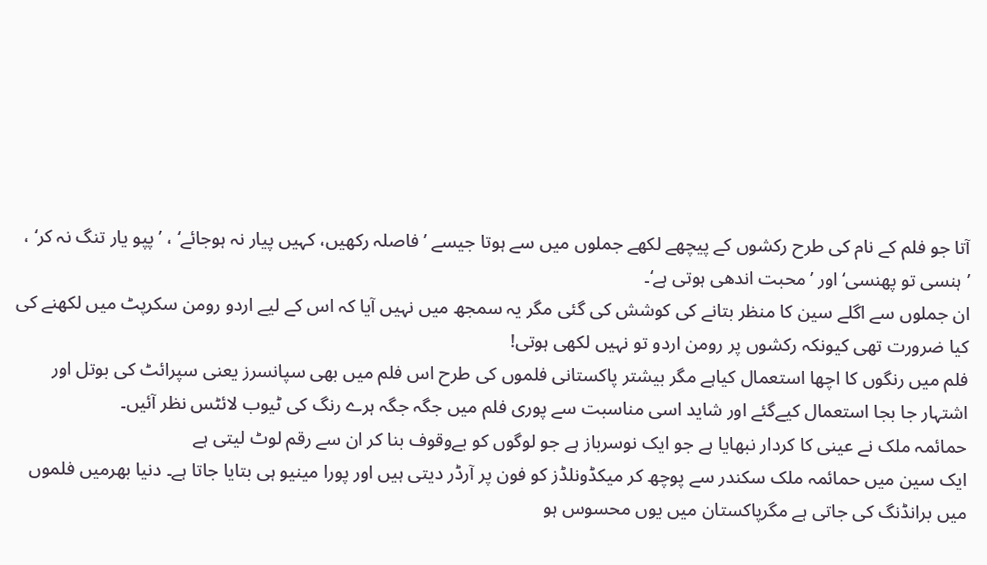آتا جو فلم کے نام کی طرح رکشوں کے پیچھے لکھے جملوں میں سے ہوتا جیسے ’فاصلہ رکھیں، کہیں پیار نہ ہوجائے‘ ، ’پپو یار تنگ نہ کر‘ ، ’ہنسی تو پھنسی‘ اور ’محبت اندھی ہوتی ہے‘۔
ان جملوں سے اگلے سین کا منظر بتانے کی کوشش کی گئی مگر یہ سمجھ میں نہیں آیا کہ اس کے لیے اردو رومن سکرپٹ میں لکھنے کی کیا ضرورت تھی کیونکہ رکشوں پر رومن اردو تو نہیں لکھی ہوتی!
فلم میں رنگوں کا اچھا استعمال کیاہے مگر بیشتر پاکستانی فلموں کی طرح اس فلم میں بھی سپانسرز یعنی سپرائٹ کی بوتل اور اشتہار جا بجا استعمال کیےگئے اور شاید اسی مناسبت سے پوری فلم میں جگہ جگہ ہرے رنگ کی ٹیوب لائٹس نظر آئیں۔
حمائمہ ملک نے عینی کا کردار نبھایا ہے جو ایک نوسرباز ہے جو لوگوں کو بےوقوف بنا کر ان سے رقم لوٹ لیتی ہے
ایک سین میں حمائمہ ملک سکندر سے پوچھ کر میکڈونلڈز کو فون پر آرڈر دیتی ہیں اور پورا مینیو ہی بتایا جاتا ہے۔ دنیا بھرمیں فلموں میں برانڈنگ کی جاتی ہے مگرپاکستان میں یوں محسوس ہو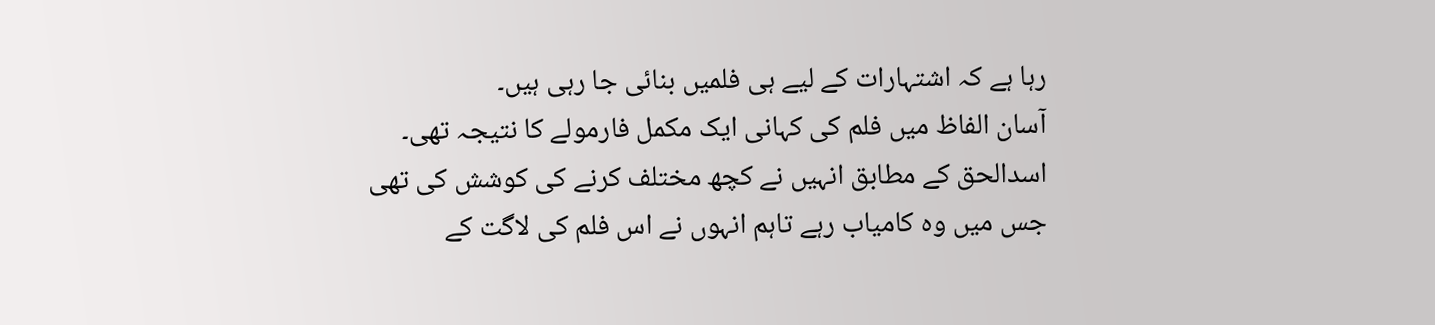رہا ہے کہ اشتہارات کے لیے ہی فلمیں بنائی جا رہی ہیں۔
آسان الفاظ میں فلم کی کہانی ایک مکمل فارمولے کا نتیجہ تھی۔ اسدالحق کے مطابق انہیں نے کچھ مختلف کرنے کی کوشش کی تھی جس میں وہ کامیاب رہے تاہم انہوں نے اس فلم کی لاگت کے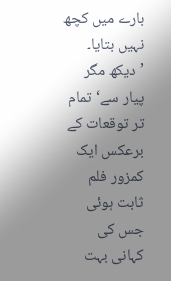بارے میں کچھ نہیں بتایا۔
’دیکھ مگر پیار سے‘ تمام تر توقعات کے برعکس ایک کمزور فلم ثابت ہوئی جس کی کہانی بہت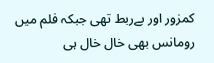کمزور اور بےربط تھی جبکہ فلم میں رومانس بھی خال خال ہی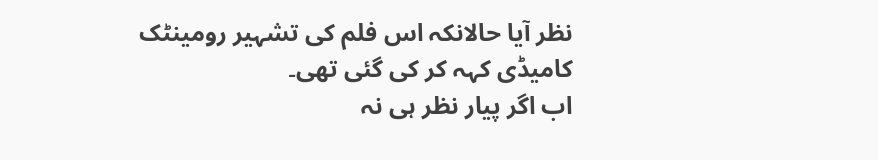نظر آیا حالانکہ اس فلم کی تشہیر رومینٹک کامیڈی کہہ کر کی گئی تھی۔
اب اگر پیار نظر ہی نہ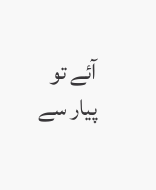آئے تو پیار سے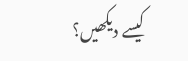کیسے دیکھیں؟